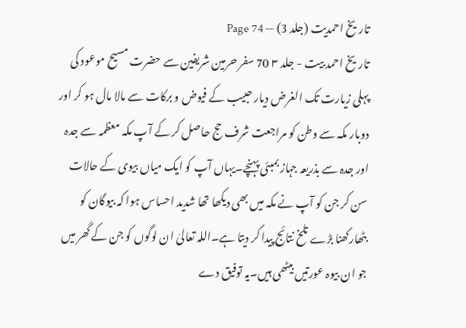تاریخ احمدیت (جلد 3) — Page 74
تاریخ احمد بیت - جلد ۳ 70 سفر حرمین شریفین سے حضرت مسیح موعود کی پہلی زیارت تک الغرض دیار حبیب کے فیوض و برکات سے مالا مال ہو کر اور دوبار مکہ سے وطن کو مراجعت شرف حج حاصل کر کے آپ مکہ معظمہ سے جدہ اور جدہ سے بذریعہ جہاز بمبئی پہنچے۔یہاں آپ کو ایک میاں بیوی کے حالات سن کر جن کو آپ نے مکہ میں بھی دیکھا تھا شدید احساس ہوا کہ بیوگان کو بٹھارکھنا بڑے تلخ نتائج پیدا کر دیتا ہے۔اللہ تعالیٰ ان لوگوں کو جن کے گھر میں جو ان بیوہ عورتیں بیٹھی ہیں۔یہ توفیق دے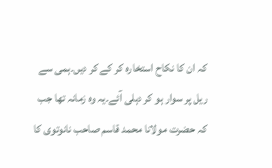کہ ان کا نکاح استخارہ کر کے کر دیں۔ہمی سے ریل پر سوار ہو کر دہلی آئے۔یہ وہ زمانہ تھا جب کہ حضرت مولانا محمد قاسم صاحب نانوتوی کا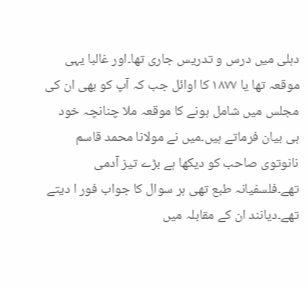دہلی میں درس و تدریس جاری تھا۔اور غالبا یہی موقعہ تھا یا ۱۸۷۷ کا اوائل جب کہ آپ کو بھی ان کی مجلس میں شامل ہونے کا موقعہ ملا چنانچہ خود ہی بیان فرماتے ہیں۔میں نے مولانا محمد قاسم نانوتوی صاحب کو دیکھا ہے بڑے تیز آدمی تھے۔فلسفیانہ طبع تھی ہر سوال کا جواب فور ا دیتے تھے۔دیانند ان کے مقابلہ میں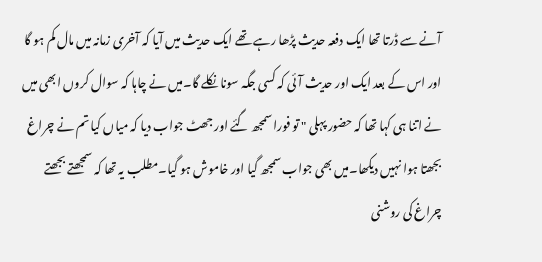آنے سے ڈرتا تھا ایک دفعہ حدیث پڑھا رہے تھے ایک حدیث میں آیا کہ آخری زمانہ میں مال کم ہو گا اور اس کے بعد ایک اور حدیث آئی کہ کسی جگہ سونا نکلے گا۔میں نے چاہا کہ سوال کروں ابھی میں نے اتنا ہی کہا تھا کہ حضور پہلی " تو فورا سمجھ گئے اور جھٹ جواب دیا کہ میاں کیا تم نے چراغ بجھتا ہوا نہیں دیکھا۔میں بھی جواب سمجھ گیا اور خاموش ہو گیا۔مطلب یہ تھا کہ سمجھتے بجھتے چراغ کی روشنی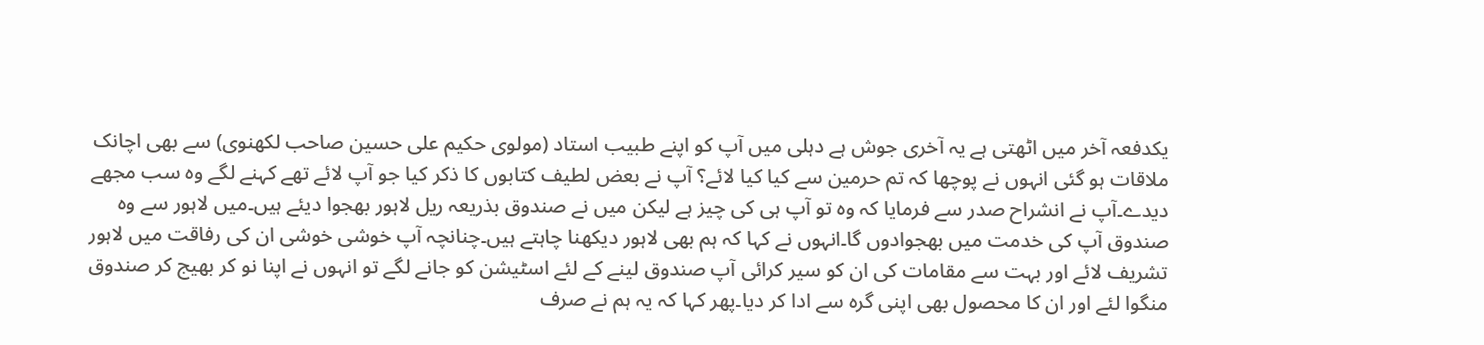یکدفعہ آخر میں اٹھتی ہے یہ آخری جوش ہے دہلی میں آپ کو اپنے طبیب استاد (مولوی حکیم علی حسین صاحب لکھنوی) سے بھی اچانک ملاقات ہو گئی انہوں نے پوچھا کہ تم حرمین سے کیا کیا لائے؟ آپ نے بعض لطیف کتابوں کا ذکر کیا جو آپ لائے تھے کہنے لگے وہ سب مجھے دیدے۔آپ نے انشراح صدر سے فرمایا کہ وہ تو آپ ہی کی چیز ہے لیکن میں نے صندوق بذریعہ ریل لاہور بھجوا دیئے ہیں۔میں لاہور سے وہ صندوق آپ کی خدمت میں بھجوادوں گا۔انہوں نے کہا کہ ہم بھی لاہور دیکھنا چاہتے ہیں۔چنانچہ آپ خوشی خوشی ان کی رفاقت میں لاہور تشریف لائے اور بہت سے مقامات کی ان کو سیر کرائی آپ صندوق لینے کے لئے اسٹیشن کو جانے لگے تو انہوں نے اپنا نو کر بھیج کر صندوق منگوا لئے اور ان کا محصول بھی اپنی گرہ سے ادا کر دیا۔پھر کہا کہ یہ ہم نے صرف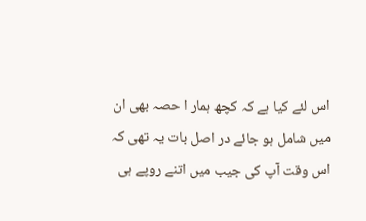اس لئے کیا ہے کہ کچھ ہمار ا حصہ بھی ان میں شامل ہو جائے در اصل بات یہ تھی کہ اس وقت آپ کی جیب میں اتنے روپے ہی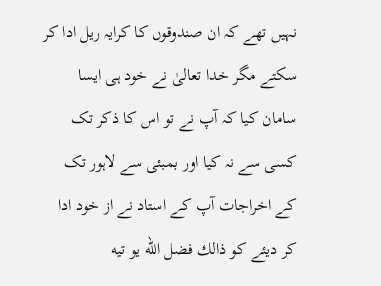نہیں تھے کہ ان صندوقوں کا کرایہ ریل ادا کر سکتے مگر خدا تعالیٰ نے خود ہی ایسا سامان کیا کہ آپ نے تو اس کا ذکر تک کسی سے نہ کیا اور بمبئی سے لاہور تک کے اخراجات آپ کے استاد نے از خود ادا کر دیئے کو ذالك فضل الله يو تيه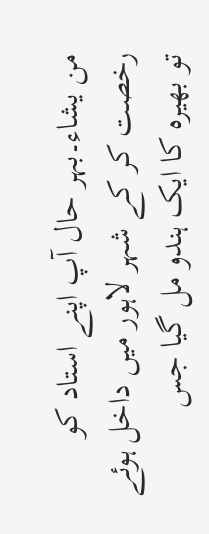من يشاء۔بہر حال آپ اپنے استاد کو رخصت کر کے شہر لاہور میں داخل ہوئے تو بھیرہ کا ایک ہندو مل گیا جس